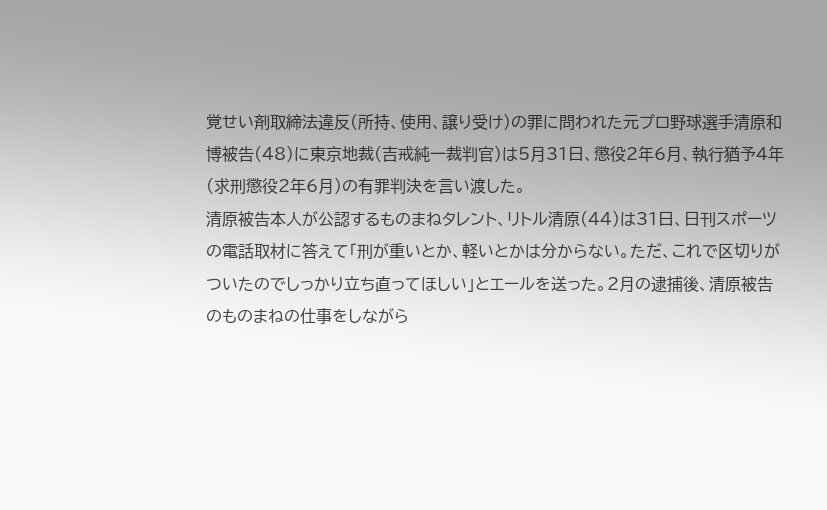覚せい剤取締法違反(所持、使用、譲り受け)の罪に問われた元プロ野球選手清原和博被告(48)に東京地裁(吉戒純一裁判官)は5月31日、懲役2年6月、執行猶予4年(求刑懲役2年6月)の有罪判決を言い渡した。
清原被告本人が公認するものまねタレント、リトル清原(44)は31日、日刊スポーツの電話取材に答えて「刑が重いとか、軽いとかは分からない。ただ、これで区切りがついたのでしっかり立ち直ってほしい」とエールを送った。2月の逮捕後、清原被告のものまねの仕事をしながら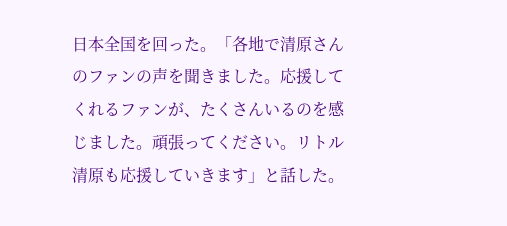日本全国を回った。「各地で清原さんのファンの声を聞きました。応援してくれるファンが、たくさんいるのを感じました。頑張ってください。リトル清原も応援していきます」と話した。